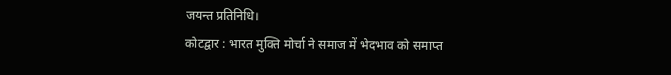जयन्त प्रतिनिधि।
कोटद्वार : भारत मुक्ति मोर्चा ने समाज में भेदभाव को समाप्त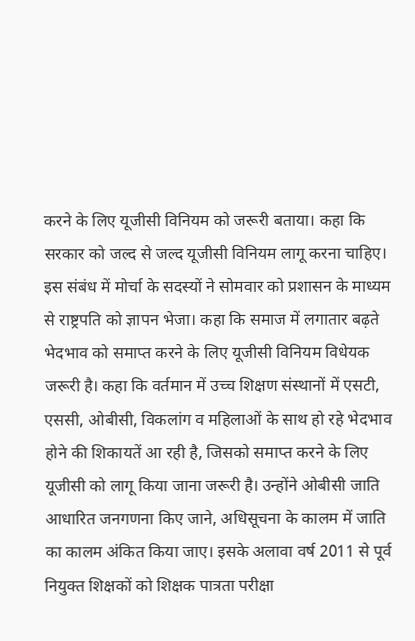करने के लिए यूजीसी विनियम को जरूरी बताया। कहा कि सरकार को जल्द से जल्द यूजीसी विनियम लागू करना चाहिए।
इस संबंध में मोर्चा के सदस्यों ने सोमवार को प्रशासन के माध्यम से राष्ट्रपति को ज्ञापन भेजा। कहा कि समाज में लगातार बढ़ते भेदभाव को समाप्त करने के लिए यूजीसी विनियम विधेयक जरूरी है। कहा कि वर्तमान में उच्च शिक्षण संस्थानों में एसटी, एससी, ओबीसी, विकलांग व महिलाओं के साथ हो रहे भेदभाव होने की शिकायतें आ रही है, जिसको समाप्त करने के लिए यूजीसी को लागू किया जाना जरूरी है। उन्होंने ओबीसी जाति आधारित जनगणना किए जाने, अधिसूचना के कालम में जाति का कालम अंकित किया जाए। इसके अलावा वर्ष 2011 से पूर्व नियुक्त शिक्षकों को शिक्षक पात्रता परीक्षा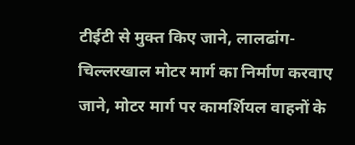टीईटी से मुक्त किए जाने, लालढांग-चिल्लरखाल मोटर मार्ग का निर्माण करवाए जाने, मोटर मार्ग पर कामर्शियल वाहनों के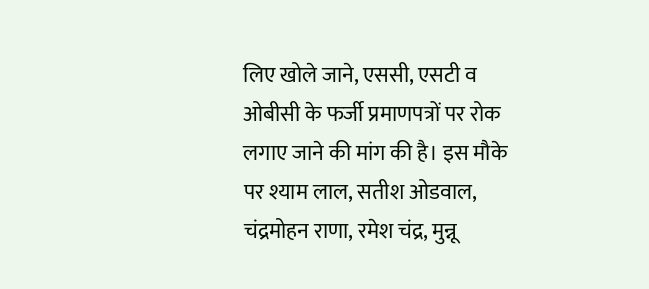लिए खोले जाने, एससी, एसटी व ओबीसी के फर्जी प्रमाणपत्रों पर रोक लगाए जाने की मांग की है। इस मौके पर श्याम लाल, सतीश ओडवाल, चंद्रमोहन राणा, रमेश चंद्र, मुन्नू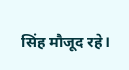सिंह मौजूद रहे।